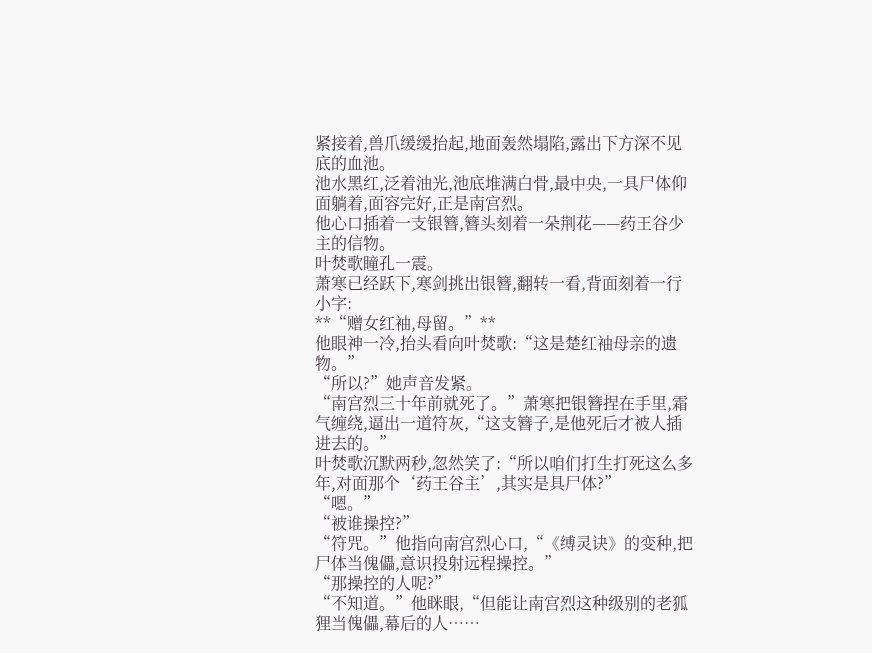紧接着,兽爪缓缓抬起,地面轰然塌陷,露出下方深不见底的血池。
池水黑红,泛着油光,池底堆满白骨,最中央,一具尸体仰面躺着,面容完好,正是南宫烈。
他心口插着一支银簪,簪头刻着一朵荆花——药王谷少主的信物。
叶焚歌瞳孔一震。
萧寒已经跃下,寒剑挑出银簪,翻转一看,背面刻着一行小字:
**“赠女红袖,母留。”**
他眼神一冷,抬头看向叶焚歌:“这是楚红袖母亲的遗物。”
“所以?”她声音发紧。
“南宫烈三十年前就死了。”萧寒把银簪捏在手里,霜气缠绕,逼出一道符灰,“这支簪子,是他死后才被人插进去的。”
叶焚歌沉默两秒,忽然笑了:“所以咱们打生打死这么多年,对面那个‘药王谷主’,其实是具尸体?”
“嗯。”
“被谁操控?”
“符咒。”他指向南宫烈心口,“《缚灵诀》的变种,把尸体当傀儡,意识投射远程操控。”
“那操控的人呢?”
“不知道。”他眯眼,“但能让南宫烈这种级别的老狐狸当傀儡,幕后的人……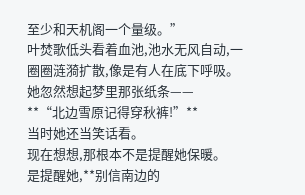至少和天机阁一个量级。”
叶焚歌低头看着血池,池水无风自动,一圈圈涟漪扩散,像是有人在底下呼吸。
她忽然想起梦里那张纸条——
**“北边雪原记得穿秋裤!”**
当时她还当笑话看。
现在想想,那根本不是提醒她保暖。
是提醒她,**别信南边的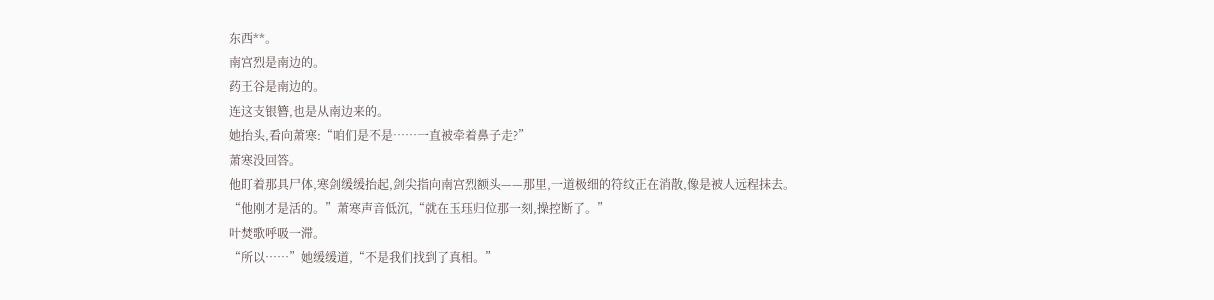东西**。
南宫烈是南边的。
药王谷是南边的。
连这支银簪,也是从南边来的。
她抬头,看向萧寒:“咱们是不是……一直被牵着鼻子走?”
萧寒没回答。
他盯着那具尸体,寒剑缓缓抬起,剑尖指向南宫烈额头——那里,一道极细的符纹正在消散,像是被人远程抹去。
“他刚才是活的。”萧寒声音低沉,“就在玉珏归位那一刻,操控断了。”
叶焚歌呼吸一滞。
“所以……”她缓缓道,“不是我们找到了真相。”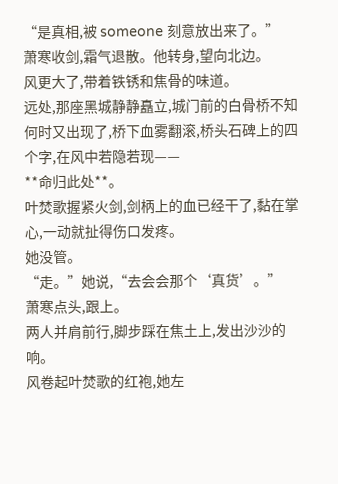“是真相,被 someone 刻意放出来了。”
萧寒收剑,霜气退散。他转身,望向北边。
风更大了,带着铁锈和焦骨的味道。
远处,那座黑城静静矗立,城门前的白骨桥不知何时又出现了,桥下血雾翻滚,桥头石碑上的四个字,在风中若隐若现——
**命归此处**。
叶焚歌握紧火剑,剑柄上的血已经干了,黏在掌心,一动就扯得伤口发疼。
她没管。
“走。”她说,“去会会那个‘真货’。”
萧寒点头,跟上。
两人并肩前行,脚步踩在焦土上,发出沙沙的响。
风卷起叶焚歌的红袍,她左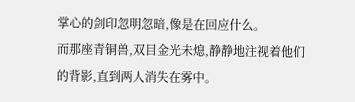掌心的剑印忽明忽暗,像是在回应什么。
而那座青铜兽,双目金光未熄,静静地注视着他们的背影,直到两人消失在雾中。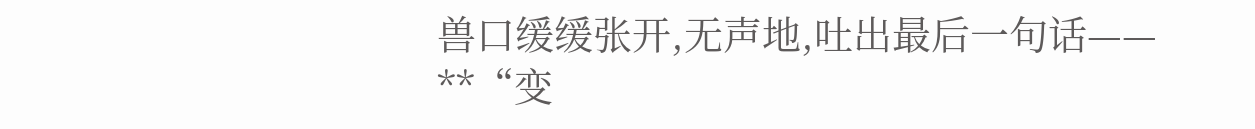兽口缓缓张开,无声地,吐出最后一句话——
**“变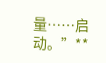量……启动。”**